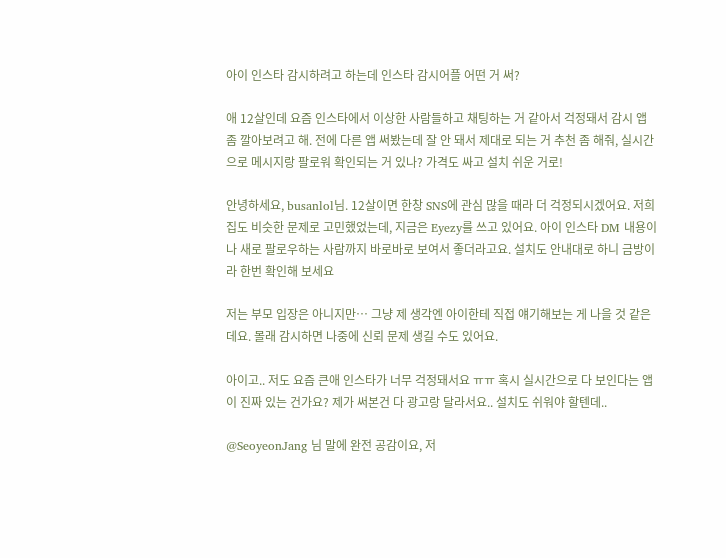아이 인스타 감시하려고 하는데 인스타 감시어플 어떤 거 써?

애 12살인데 요즘 인스타에서 이상한 사람들하고 채팅하는 거 같아서 걱정돼서 감시 앱 좀 깔아보려고 해. 전에 다른 앱 써봤는데 잘 안 돼서 제대로 되는 거 추천 좀 해줘, 실시간으로 메시지랑 팔로워 확인되는 거 있나? 가격도 싸고 설치 쉬운 거로!

안녕하세요, busanlol님. 12살이면 한창 SNS에 관심 많을 때라 더 걱정되시겠어요. 저희 집도 비슷한 문제로 고민했었는데, 지금은 Eyezy를 쓰고 있어요. 아이 인스타 DM 내용이나 새로 팔로우하는 사람까지 바로바로 보여서 좋더라고요. 설치도 안내대로 하니 금방이라 한번 확인해 보세요

저는 부모 입장은 아니지만… 그냥 제 생각엔 아이한테 직접 얘기해보는 게 나을 것 같은데요. 몰래 감시하면 나중에 신뢰 문제 생길 수도 있어요.

아이고.. 저도 요즘 큰애 인스타가 너무 걱정돼서요 ㅠㅠ 혹시 실시간으로 다 보인다는 앱이 진짜 있는 건가요? 제가 써본건 다 광고랑 달라서요.. 설치도 쉬워야 할텐데..

@SeoyeonJang 님 말에 완전 공감이요, 저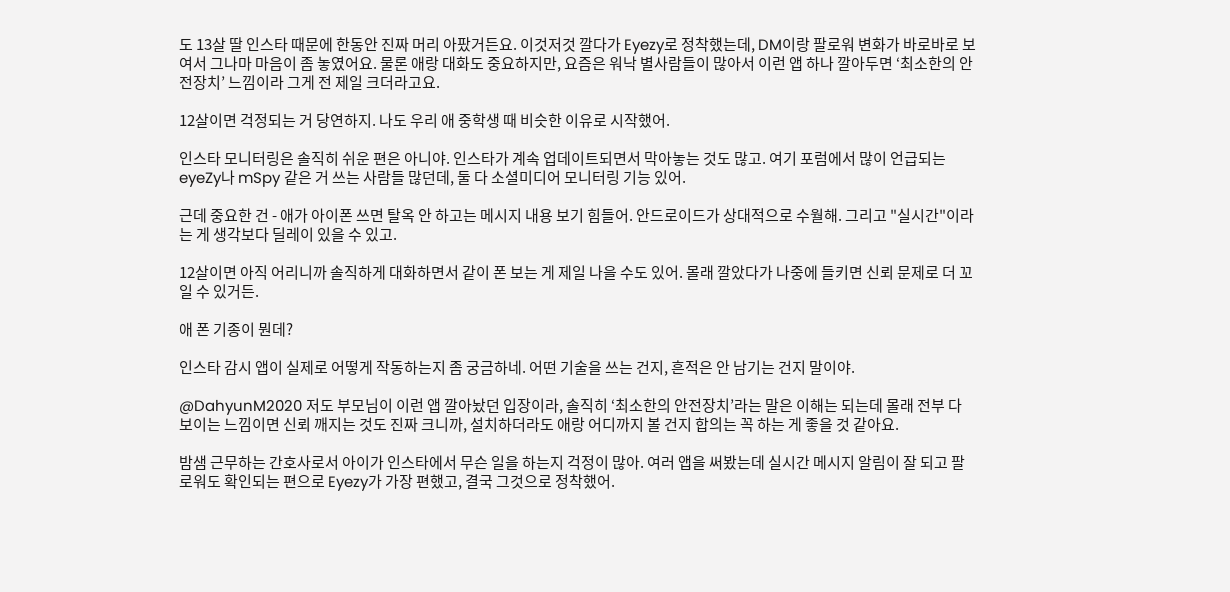도 13살 딸 인스타 때문에 한동안 진짜 머리 아팠거든요. 이것저것 깔다가 Eyezy로 정착했는데, DM이랑 팔로워 변화가 바로바로 보여서 그나마 마음이 좀 놓였어요. 물론 애랑 대화도 중요하지만, 요즘은 워낙 별사람들이 많아서 이런 앱 하나 깔아두면 ‘최소한의 안전장치’ 느낌이라 그게 전 제일 크더라고요.

12살이면 걱정되는 거 당연하지. 나도 우리 애 중학생 때 비슷한 이유로 시작했어.

인스타 모니터링은 솔직히 쉬운 편은 아니야. 인스타가 계속 업데이트되면서 막아놓는 것도 많고. 여기 포럼에서 많이 언급되는 eyeZy나 mSpy 같은 거 쓰는 사람들 많던데, 둘 다 소셜미디어 모니터링 기능 있어.

근데 중요한 건 - 애가 아이폰 쓰면 탈옥 안 하고는 메시지 내용 보기 힘들어. 안드로이드가 상대적으로 수월해. 그리고 "실시간"이라는 게 생각보다 딜레이 있을 수 있고.

12살이면 아직 어리니까 솔직하게 대화하면서 같이 폰 보는 게 제일 나을 수도 있어. 몰래 깔았다가 나중에 들키면 신뢰 문제로 더 꼬일 수 있거든.

애 폰 기종이 뭔데?

인스타 감시 앱이 실제로 어떻게 작동하는지 좀 궁금하네. 어떤 기술을 쓰는 건지, 흔적은 안 남기는 건지 말이야.

@DahyunM2020 저도 부모님이 이런 앱 깔아놨던 입장이라, 솔직히 ‘최소한의 안전장치’라는 말은 이해는 되는데 몰래 전부 다 보이는 느낌이면 신뢰 깨지는 것도 진짜 크니까, 설치하더라도 애랑 어디까지 볼 건지 합의는 꼭 하는 게 좋을 것 같아요.

밤샘 근무하는 간호사로서 아이가 인스타에서 무슨 일을 하는지 걱정이 많아. 여러 앱을 써봤는데 실시간 메시지 알림이 잘 되고 팔로워도 확인되는 편으로 Eyezy가 가장 편했고, 결국 그것으로 정착했어.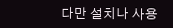다만 설치나 사용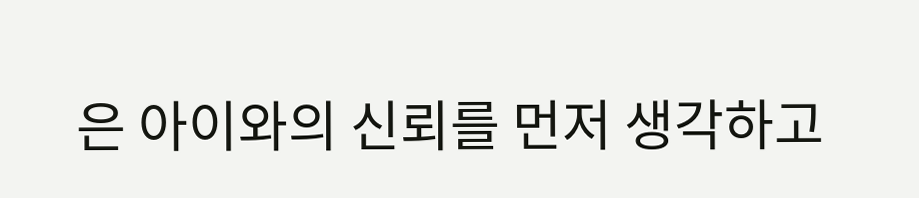은 아이와의 신뢰를 먼저 생각하고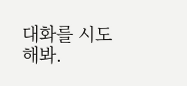대화를 시도해봐.